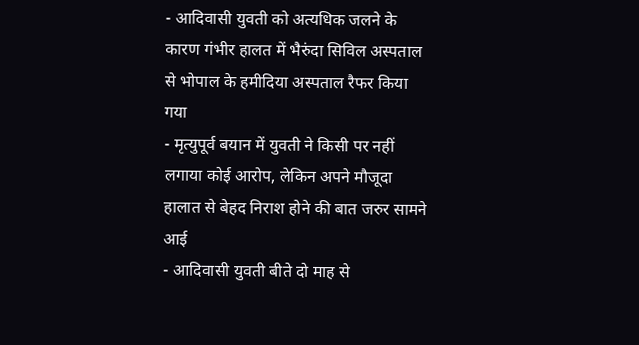- आदिवासी युवती को अत्यधिक जलने के कारण गंभीर हालत में भैरुंदा सिविल अस्पताल से भोपाल के हमीदिया अस्पताल रैफर किया गया
- मृत्युपूर्व बयान में युवती ने किसी पर नहीं लगाया कोई आरोप, लेकिन अपने मौजूदा हालात से बेहद निराश होने की बात जरुर सामने आई
- आदिवासी युवती बीते दो माह से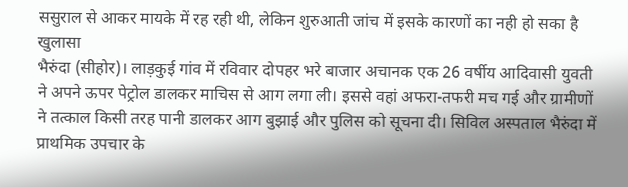ससुराल से आकर मायके में रह रही थी, लेकिन शुरुआती जांच में इसके कारणों का नही हो सका है खुलासा
भैरुंदा (सीहोर)। लाड़कुई गांव में रविवार दोपहर भरे बाजार अचानक एक 26 वर्षीय आदिवासी युवती ने अपने ऊपर पेट्रोल डालकर माचिस से आग लगा ली। इससे वहां अफरा-तफरी मच गई और ग्रामीणों ने तत्काल किसी तरह पानी डालकर आग बुझाई और पुलिस को सूचना दी। सिविल अस्पताल भैरुंदा में प्राथमिक उपचार के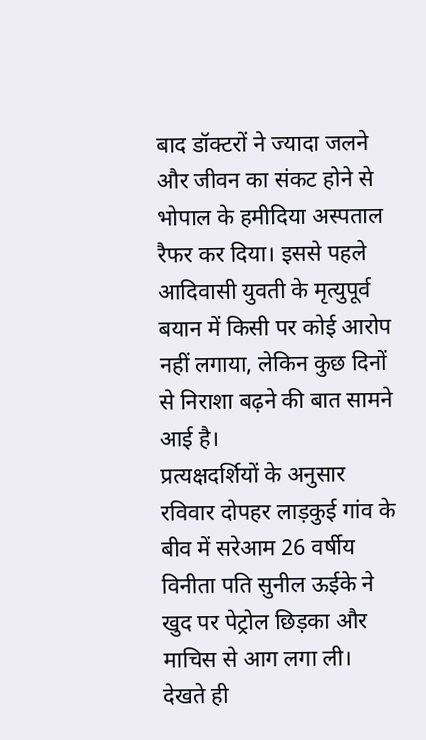बाद डॉक्टरों ने ज्यादा जलने और जीवन का संकट होने से भोपाल के हमीदिया अस्पताल रैफर कर दिया। इससे पहले आदिवासी युवती के मृत्युपूर्व बयान में किसी पर कोई आरोप नहीं लगाया, लेकिन कुछ दिनों से निराशा बढ़ने की बात सामने आई है।
प्रत्यक्षदर्शियों के अनुसार रविवार दोपहर लाड़कुई गांव के बीव में सरेआम 26 वर्षीय विनीता पति सुनील ऊईके ने खुद पर पेट्रोल छिड़का और माचिस से आग लगा ली। देखते ही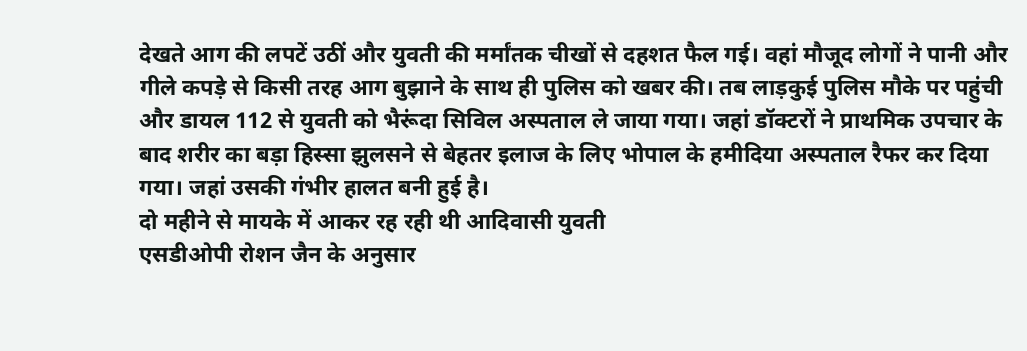देखते आग की लपटें उठीं और युवती की मर्मांतक चीखों से दहशत फैल गई। वहां मौजूद लोगों ने पानी और गीले कपड़े से किसी तरह आग बुझाने के साथ ही पुलिस को खबर की। तब लाड़कुई पुलिस मौके पर पहुंची और डायल 112 से युवती को भैरूंदा सिविल अस्पताल ले जाया गया। जहां डॉक्टरों ने प्राथमिक उपचार के बाद शरीर का बड़ा हिस्सा झुलसने से बेहतर इलाज के लिए भोपाल के हमीदिया अस्पताल रैफर कर दिया गया। जहां उसकी गंभीर हालत बनी हुई है।
दो महीने से मायके में आकर रह रही थी आदिवासी युवती
एसडीओपी रोशन जैन के अनुसार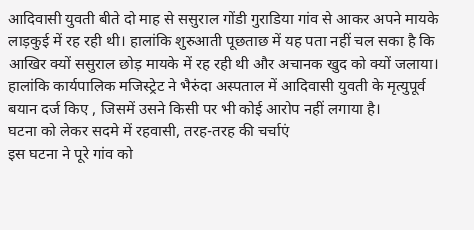आदिवासी युवती बीते दो माह से ससुराल गोंडी गुराडिया गांव से आकर अपने मायके लाड़कुई में रह रही थी। हालांकि शुरुआती पूछताछ में यह पता नहीं चल सका है कि आखिर क्यों ससुराल छोड़ मायके में रह रही थी और अचानक खुद को क्यों जलाया। हालांकि कार्यपालिक मजिस्ट्रेट ने भैरुंदा अस्पताल में आदिवासी युवती के मृत्युपूर्व बयान दर्ज किए , जिसमें उसने किसी पर भी कोई आरोप नहीं लगाया है।
घटना को लेकर सदमे में रहवासी, तरह-तरह की चर्चाएं
इस घटना ने पूरे गांव को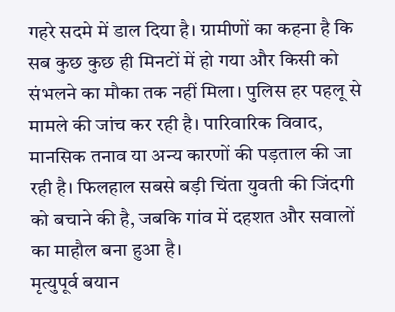गहरे सदमे में डाल दिया है। ग्रामीणों का कहना है कि सब कुछ कुछ ही मिनटों में हो गया और किसी को संभलने का मौका तक नहीं मिला। पुलिस हर पहलू से मामले की जांच कर रही है। पारिवारिक विवाद, मानसिक तनाव या अन्य कारणों की पड़ताल की जा रही है। फिलहाल सबसे बड़ी चिंता युवती की जिंदगी को बचाने की है, जबकि गांव में दहशत और सवालों का माहौल बना हुआ है।
मृत्युपूर्व बयान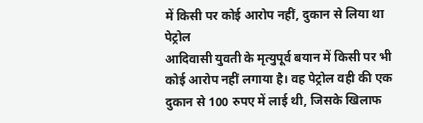में किसी पर कोई आरोप नहीं, दुकान से लिया था पेट्रोल
आदिवासी युवती के मृत्युपूर्व बयान में किसी पर भी कोई आरोप नहीं लगाया है। वह पेट्रोल वही की एक दुकान से 100 रुपए में लाई थी, जिसके खिलाफ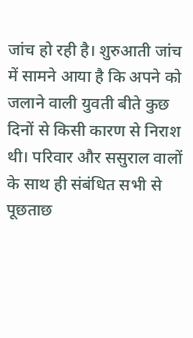जांच हो रही है। शुरुआती जांच में सामने आया है कि अपने को जलाने वाली युवती बीते कुछ दिनों से किसी कारण से निराश थी। परिवार और ससुराल वालों के साथ ही संबंधित सभी से पूछताछ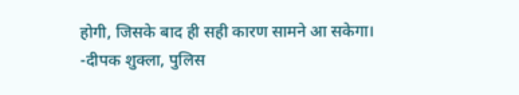होगी, जिसके बाद ही सही कारण सामने आ सकेगा।
-दीपक शुक्ला, पुलिस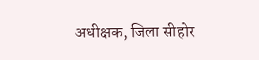अधीक्षक, जिला सीहोर